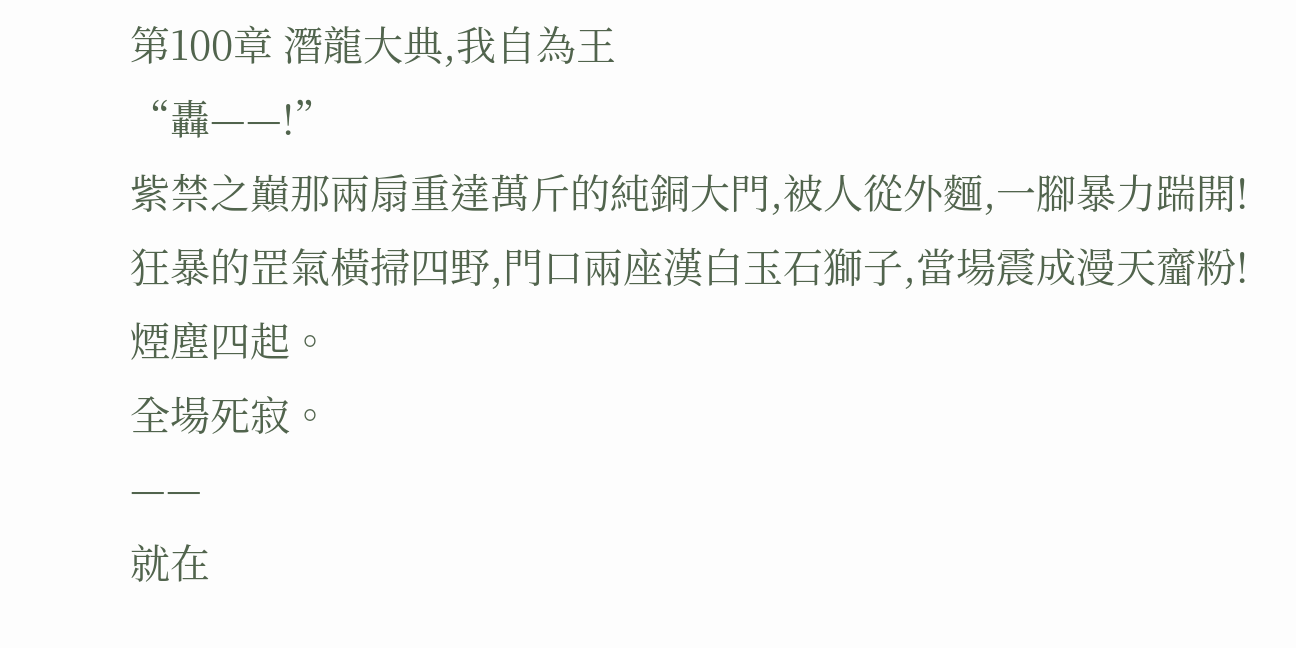第100章 潛龍大典,我自為王
“轟——!”
紫禁之巔那兩扇重達萬斤的純銅大門,被人從外麵,一腳暴力踹開!
狂暴的罡氣橫掃四野,門口兩座漢白玉石獅子,當場震成漫天齏粉!
煙塵四起。
全場死寂。
——
就在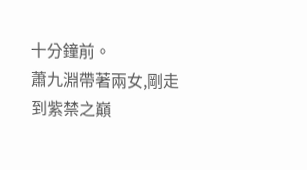十分鐘前。
蕭九淵帶著兩女,剛走到紫禁之巔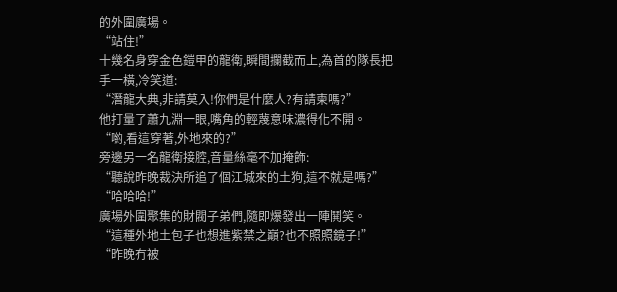的外圍廣場。
“站住!”
十幾名身穿金色鎧甲的龍衛,瞬間攔截而上,為首的隊長把手一橫,冷笑道:
“潛龍大典,非請莫入!你們是什麼人?有請柬嗎?”
他打量了蕭九淵一眼,嘴角的輕蔑意味濃得化不開。
“喲,看這穿著,外地來的?”
旁邊另一名龍衛接腔,音量絲毫不加掩飾:
“聽說昨晚裁決所追了個江城來的土狗,這不就是嗎?”
“哈哈哈!”
廣場外圍聚集的財閥子弟們,隨即爆發出一陣鬨笑。
“這種外地土包子也想進紫禁之巔?也不照照鏡子!”
“昨晚冇被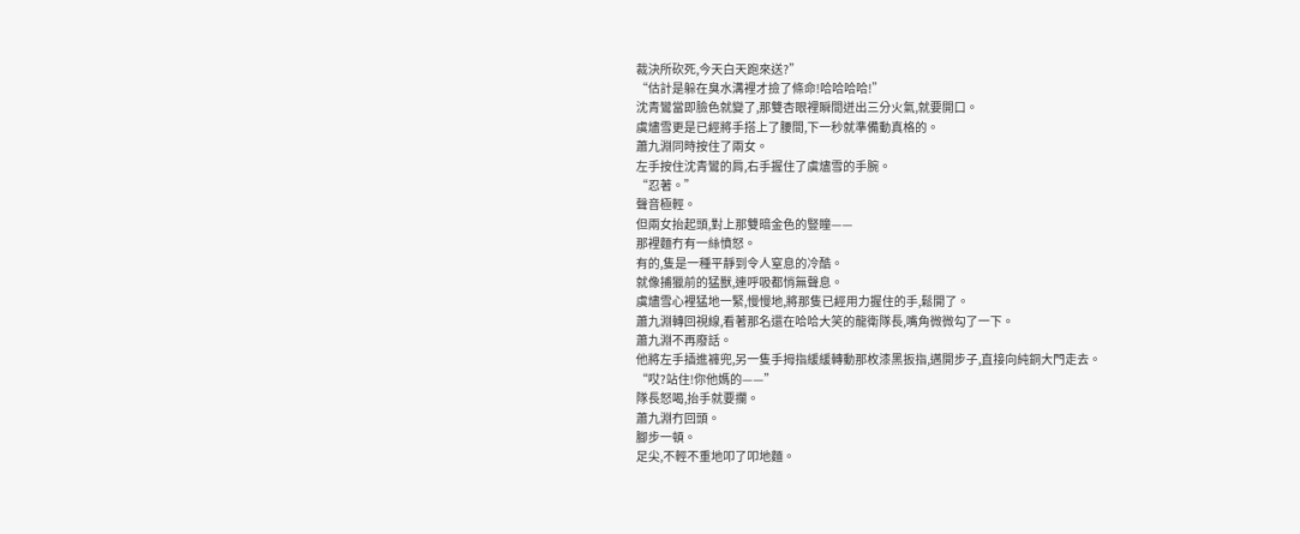裁決所砍死,今天白天跑來送?”
“估計是躲在臭水溝裡才撿了條命!哈哈哈哈!”
沈青鸞當即臉色就變了,那雙杏眼裡瞬間迸出三分火氣,就要開口。
虞燼雪更是已經將手搭上了腰間,下一秒就準備動真格的。
蕭九淵同時按住了兩女。
左手按住沈青鸞的肩,右手握住了虞燼雪的手腕。
“忍著。”
聲音極輕。
但兩女抬起頭,對上那雙暗金色的豎瞳——
那裡麵冇有一絲憤怒。
有的,隻是一種平靜到令人窒息的冷酷。
就像捕獵前的猛獸,連呼吸都悄無聲息。
虞燼雪心裡猛地一緊,慢慢地,將那隻已經用力握住的手,鬆開了。
蕭九淵轉回視線,看著那名還在哈哈大笑的龍衛隊長,嘴角微微勾了一下。
蕭九淵不再廢話。
他將左手插進褲兜,另一隻手拇指緩緩轉動那枚漆黑扳指,邁開步子,直接向純銅大門走去。
“哎?站住!你他媽的——”
隊長怒喝,抬手就要攔。
蕭九淵冇回頭。
腳步一頓。
足尖,不輕不重地叩了叩地麵。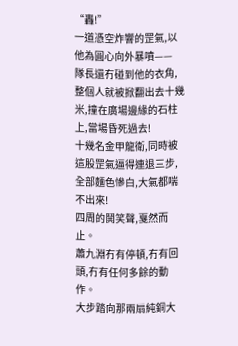“轟!”
一道憑空炸響的罡氣,以他為圓心向外暴噴——
隊長還冇碰到他的衣角,整個人就被掀翻出去十幾米,撞在廣場邊緣的石柱上,當場昏死過去!
十幾名金甲龍衛,同時被這股罡氣逼得連退三步,全部麵色慘白,大氣都喘不出來!
四周的鬨笑聲,戛然而止。
蕭九淵冇有停頓,冇有回頭,冇有任何多餘的動作。
大步踏向那兩扇純銅大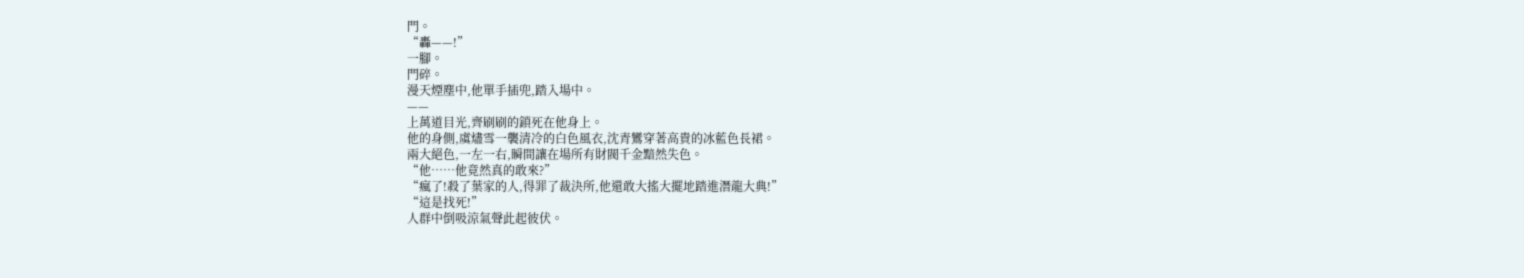門。
“轟——!”
一腳。
門碎。
漫天煙塵中,他單手插兜,踏入場中。
——
上萬道目光,齊刷刷的鎖死在他身上。
他的身側,虞燼雪一襲清冷的白色風衣,沈青鸞穿著高貴的冰藍色長裙。
兩大絕色,一左一右,瞬間讓在場所有財閥千金黯然失色。
“他……他竟然真的敢來?”
“瘋了!殺了葉家的人,得罪了裁決所,他還敢大搖大擺地踏進潛龍大典!”
“這是找死!”
人群中倒吸涼氣聲此起彼伏。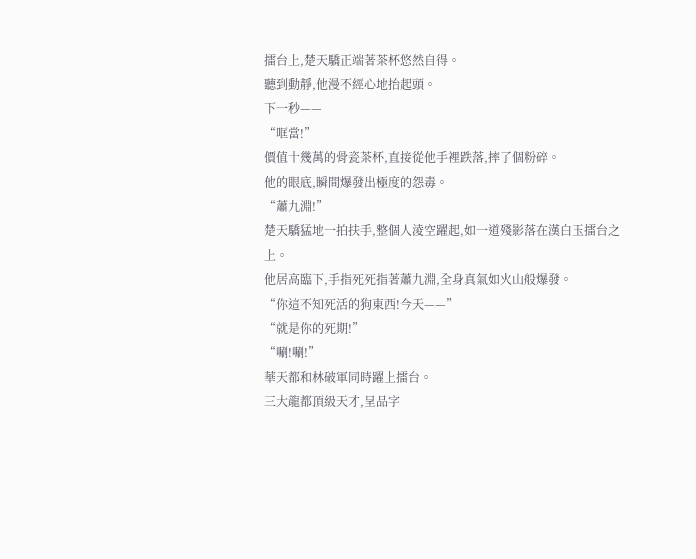擂台上,楚天驕正端著茶杯悠然自得。
聽到動靜,他漫不經心地抬起頭。
下一秒——
“哐當!”
價值十幾萬的骨瓷茶杯,直接從他手裡跌落,摔了個粉碎。
他的眼底,瞬間爆發出極度的怨毒。
“蕭九淵!”
楚天驕猛地一拍扶手,整個人淩空躍起,如一道殘影落在漢白玉擂台之上。
他居高臨下,手指死死指著蕭九淵,全身真氣如火山般爆發。
“你這不知死活的狗東西!今天——”
“就是你的死期!”
“唰!唰!”
華天都和林破軍同時躍上擂台。
三大龍都頂級天才,呈品字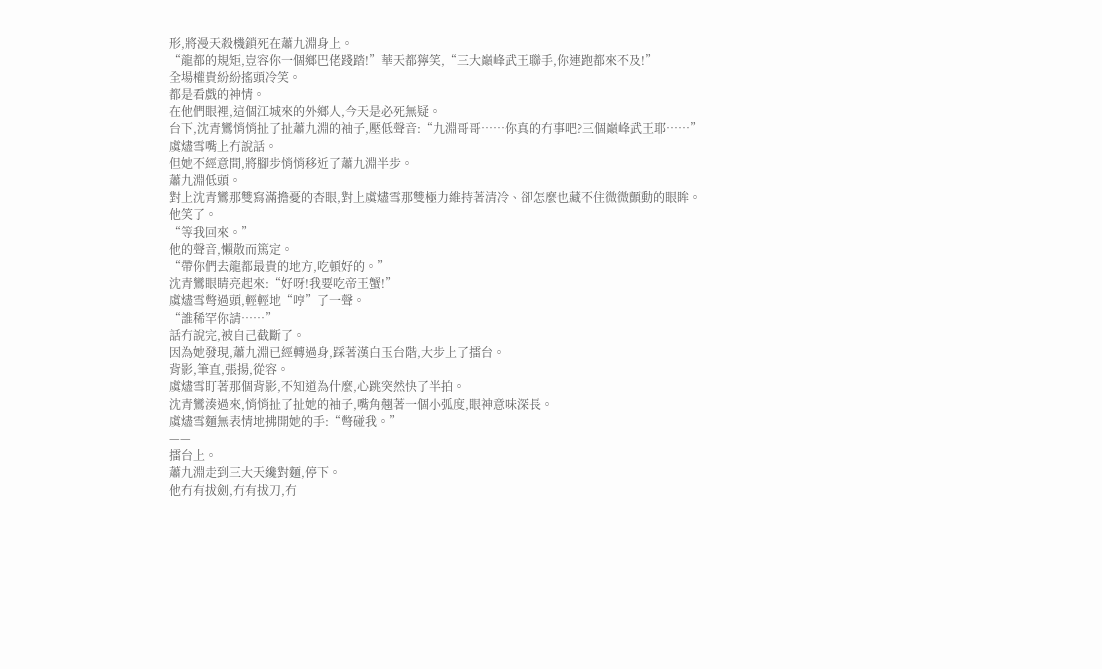形,將漫天殺機鎖死在蕭九淵身上。
“龍都的規矩,豈容你一個鄉巴佬踐踏!”華天都獰笑,“三大巔峰武王聯手,你連跑都來不及!”
全場權貴紛紛搖頭冷笑。
都是看戲的神情。
在他們眼裡,這個江城來的外鄉人,今天是必死無疑。
台下,沈青鸞悄悄扯了扯蕭九淵的袖子,壓低聲音:“九淵哥哥……你真的冇事吧?三個巔峰武王耶……”
虞燼雪嘴上冇說話。
但她不經意間,將腳步悄悄移近了蕭九淵半步。
蕭九淵低頭。
對上沈青鸞那雙寫滿擔憂的杏眼,對上虞燼雪那雙極力維持著清冷、卻怎麼也藏不住微微顫動的眼眸。
他笑了。
“等我回來。”
他的聲音,懶散而篤定。
“帶你們去龍都最貴的地方,吃頓好的。”
沈青鸞眼睛亮起來:“好呀!我要吃帝王蟹!”
虞燼雪彆過頭,輕輕地“哼”了一聲。
“誰稀罕你請……”
話冇說完,被自己截斷了。
因為她發現,蕭九淵已經轉過身,踩著漢白玉台階,大步上了擂台。
背影,筆直,張揚,從容。
虞燼雪盯著那個背影,不知道為什麼,心跳突然快了半拍。
沈青鸞湊過來,悄悄扯了扯她的袖子,嘴角翹著一個小弧度,眼神意味深長。
虞燼雪麵無表情地拂開她的手:“彆碰我。”
——
擂台上。
蕭九淵走到三大天纔對麵,停下。
他冇有拔劍,冇有拔刀,冇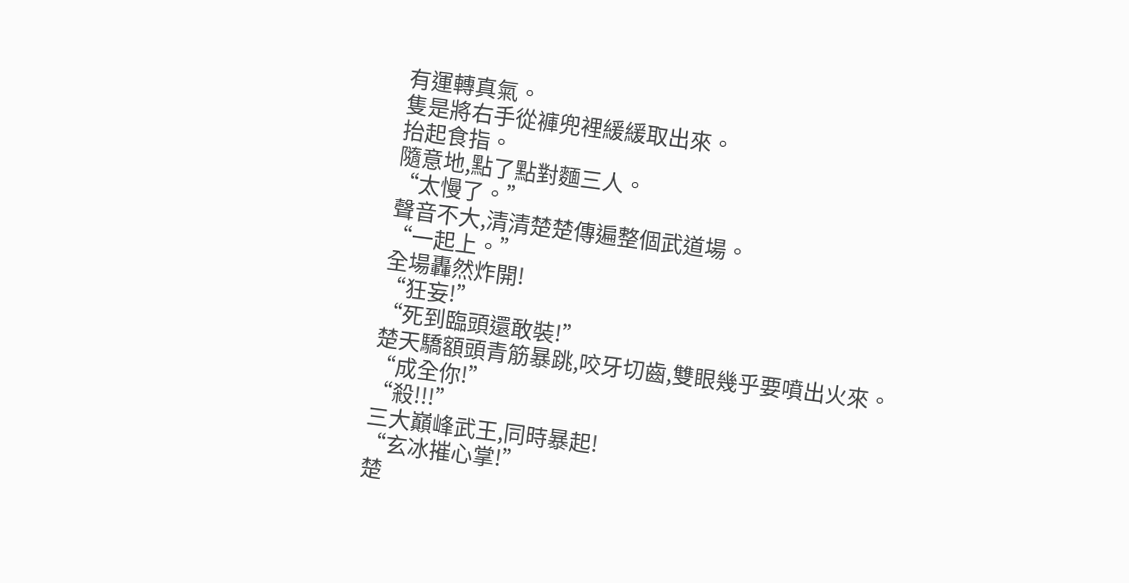有運轉真氣。
隻是將右手從褲兜裡緩緩取出來。
抬起食指。
隨意地,點了點對麵三人。
“太慢了。”
聲音不大,清清楚楚傳遍整個武道場。
“一起上。”
全場轟然炸開!
“狂妄!”
“死到臨頭還敢裝!”
楚天驕額頭青筋暴跳,咬牙切齒,雙眼幾乎要噴出火來。
“成全你!”
“殺!!!”
三大巔峰武王,同時暴起!
“玄冰摧心掌!”
楚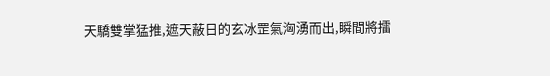天驕雙掌猛推,遮天蔽日的玄冰罡氣洶湧而出,瞬間將擂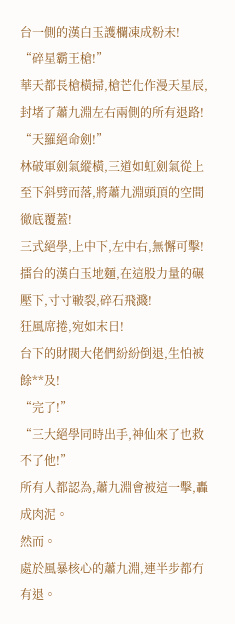台一側的漢白玉護欄凍成粉末!
“碎星霸王槍!”
華天都長槍橫掃,槍芒化作漫天星辰,封堵了蕭九淵左右兩側的所有退路!
“天羅絕命劍!”
林破軍劍氣縱橫,三道如虹劍氣從上至下斜劈而落,將蕭九淵頭頂的空間徹底覆蓋!
三式絕學,上中下,左中右,無懈可擊!
擂台的漢白玉地麵,在這股力量的碾壓下,寸寸皸裂,碎石飛濺!
狂風席捲,宛如末日!
台下的財閥大佬們紛紛倒退,生怕被餘**及!
“完了!”
“三大絕學同時出手,神仙來了也救不了他!”
所有人都認為,蕭九淵會被這一擊,轟成肉泥。
然而。
處於風暴核心的蕭九淵,連半步都冇有退。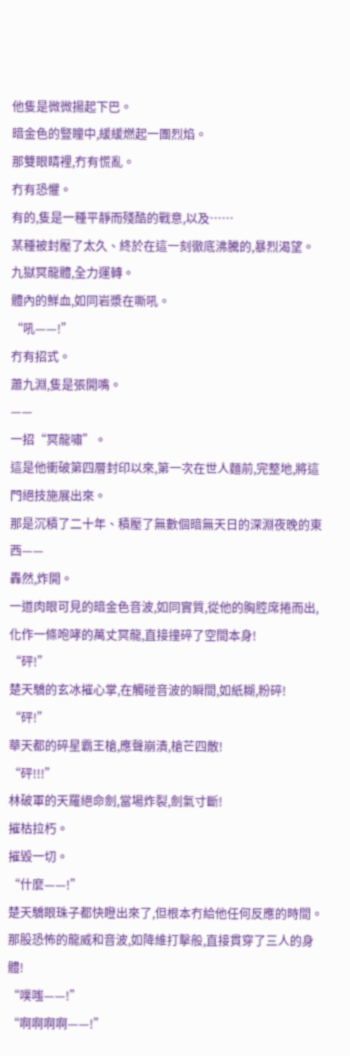他隻是微微揚起下巴。
暗金色的豎瞳中,緩緩燃起一團烈焰。
那雙眼睛裡,冇有慌亂。
冇有恐懼。
有的,隻是一種平靜而殘酷的戰意,以及……
某種被封壓了太久、終於在這一刻徹底沸騰的,暴烈渴望。
九獄冥龍體,全力運轉。
體內的鮮血,如同岩漿在嘶吼。
“吼——!”
冇有招式。
蕭九淵,隻是張開嘴。
——
一招“冥龍嘯”。
這是他衝破第四層封印以來,第一次在世人麵前,完整地,將這門絕技施展出來。
那是沉積了二十年、積壓了無數個暗無天日的深淵夜晚的東西——
轟然,炸開。
一道肉眼可見的暗金色音波,如同實質,從他的胸腔席捲而出,化作一條咆哮的萬丈冥龍,直接撞碎了空間本身!
“砰!”
楚天驕的玄冰摧心掌,在觸碰音波的瞬間,如紙糊,粉碎!
“砰!”
華天都的碎星霸王槍,應聲崩潰,槍芒四散!
“砰!!!”
林破軍的天羅絕命劍,當場炸裂,劍氣寸斷!
摧枯拉朽。
摧毀一切。
“什麼——!”
楚天驕眼珠子都快瞪出來了,但根本冇給他任何反應的時間。
那股恐怖的龍威和音波,如降維打擊般,直接貫穿了三人的身體!
“噗嗤——!”
“啊啊啊啊——!”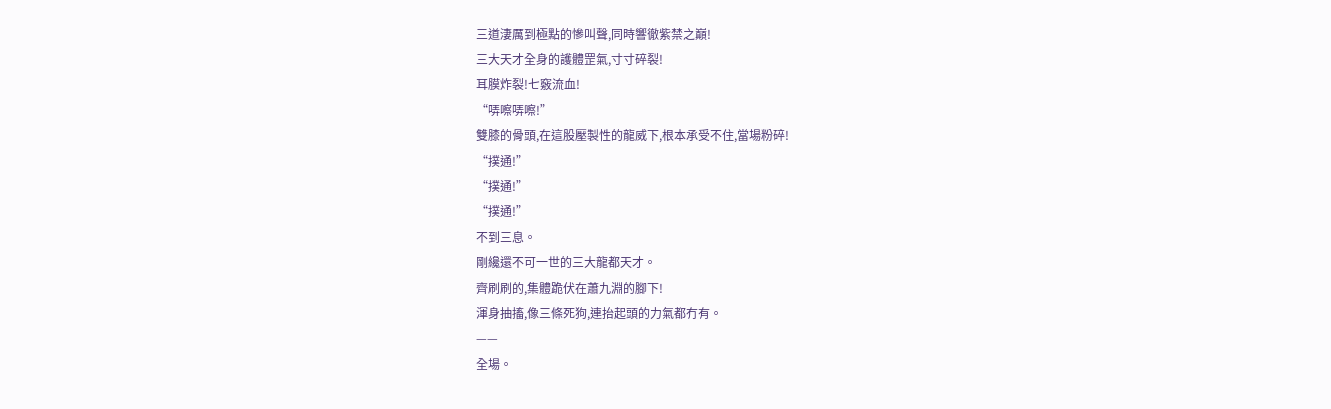三道淒厲到極點的慘叫聲,同時響徹紫禁之巔!
三大天才全身的護體罡氣,寸寸碎裂!
耳膜炸裂!七竅流血!
“哢嚓哢嚓!”
雙膝的骨頭,在這股壓製性的龍威下,根本承受不住,當場粉碎!
“撲通!”
“撲通!”
“撲通!”
不到三息。
剛纔還不可一世的三大龍都天才。
齊刷刷的,集體跪伏在蕭九淵的腳下!
渾身抽搐,像三條死狗,連抬起頭的力氣都冇有。
——
全場。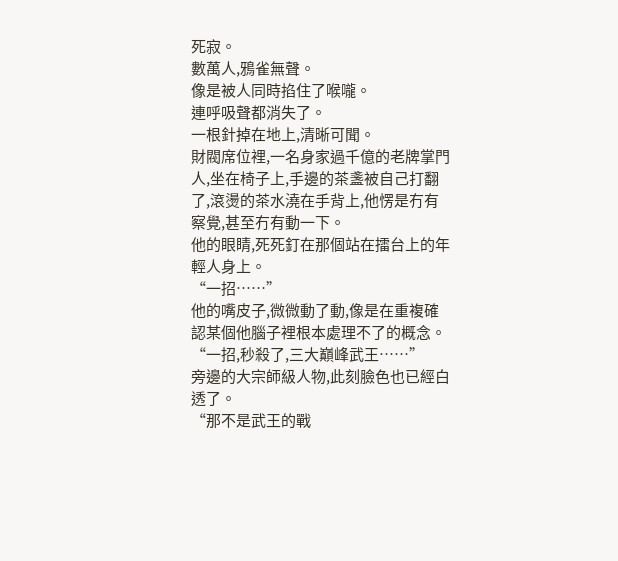死寂。
數萬人,鴉雀無聲。
像是被人同時掐住了喉嚨。
連呼吸聲都消失了。
一根針掉在地上,清晰可聞。
財閥席位裡,一名身家過千億的老牌掌門人,坐在椅子上,手邊的茶盞被自己打翻了,滾燙的茶水澆在手背上,他愣是冇有察覺,甚至冇有動一下。
他的眼睛,死死釘在那個站在擂台上的年輕人身上。
“一招……”
他的嘴皮子,微微動了動,像是在重複確認某個他腦子裡根本處理不了的概念。
“一招,秒殺了,三大巔峰武王……”
旁邊的大宗師級人物,此刻臉色也已經白透了。
“那不是武王的戰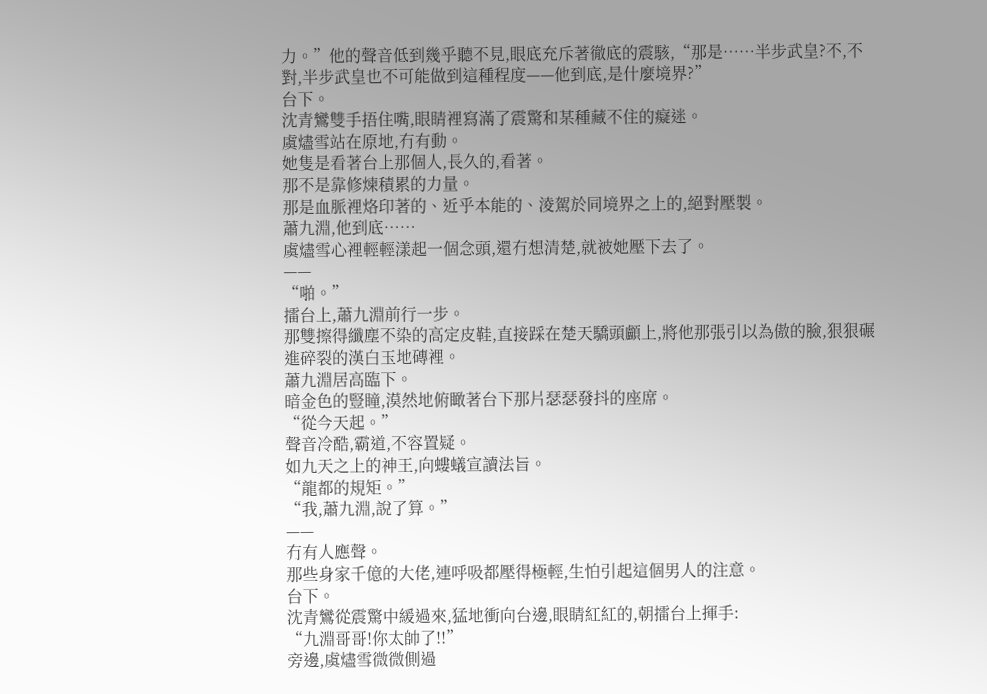力。”他的聲音低到幾乎聽不見,眼底充斥著徹底的震駭,“那是……半步武皇?不,不對,半步武皇也不可能做到這種程度——他到底,是什麼境界?”
台下。
沈青鸞雙手捂住嘴,眼睛裡寫滿了震驚和某種藏不住的癡迷。
虞燼雪站在原地,冇有動。
她隻是看著台上那個人,長久的,看著。
那不是靠修煉積累的力量。
那是血脈裡烙印著的、近乎本能的、淩駕於同境界之上的,絕對壓製。
蕭九淵,他到底……
虞燼雪心裡輕輕漾起一個念頭,還冇想清楚,就被她壓下去了。
——
“啪。”
擂台上,蕭九淵前行一步。
那雙擦得纖塵不染的高定皮鞋,直接踩在楚天驕頭顱上,將他那張引以為傲的臉,狠狠碾進碎裂的漢白玉地磚裡。
蕭九淵居高臨下。
暗金色的豎瞳,漠然地俯瞰著台下那片瑟瑟發抖的座席。
“從今天起。”
聲音冷酷,霸道,不容置疑。
如九天之上的神王,向螻蟻宣讀法旨。
“龍都的規矩。”
“我,蕭九淵,說了算。”
——
冇有人應聲。
那些身家千億的大佬,連呼吸都壓得極輕,生怕引起這個男人的注意。
台下。
沈青鸞從震驚中緩過來,猛地衝向台邊,眼睛紅紅的,朝擂台上揮手:
“九淵哥哥!你太帥了!!”
旁邊,虞燼雪微微側過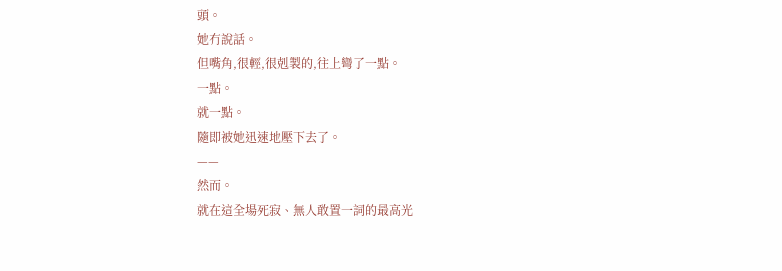頭。
她冇說話。
但嘴角,很輕,很剋製的,往上彎了一點。
一點。
就一點。
隨即被她迅速地壓下去了。
——
然而。
就在這全場死寂、無人敢置一詞的最高光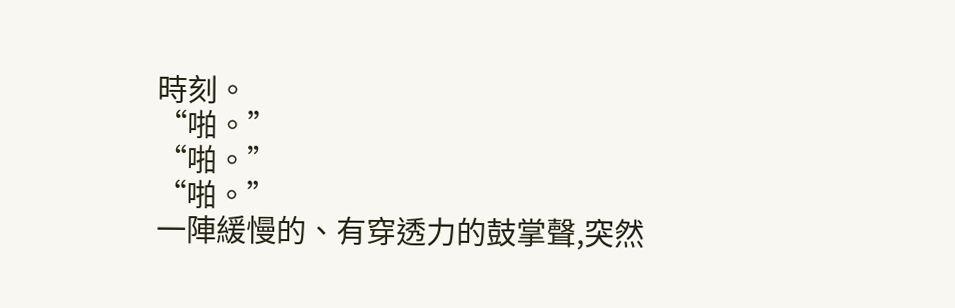時刻。
“啪。”
“啪。”
“啪。”
一陣緩慢的、有穿透力的鼓掌聲,突然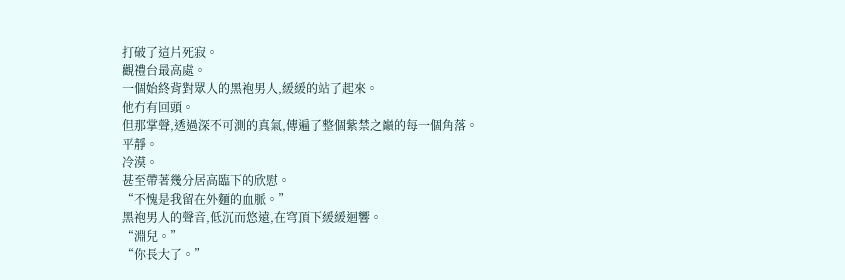打破了這片死寂。
觀禮台最高處。
一個始終背對眾人的黑袍男人,緩緩的站了起來。
他冇有回頭。
但那掌聲,透過深不可測的真氣,傳遍了整個紫禁之巔的每一個角落。
平靜。
冷漠。
甚至帶著幾分居高臨下的欣慰。
“不愧是我留在外麵的血脈。”
黑袍男人的聲音,低沉而悠遠,在穹頂下緩緩迴響。
“淵兒。”
“你長大了。”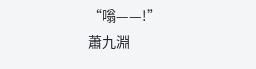“嗡——!”
蕭九淵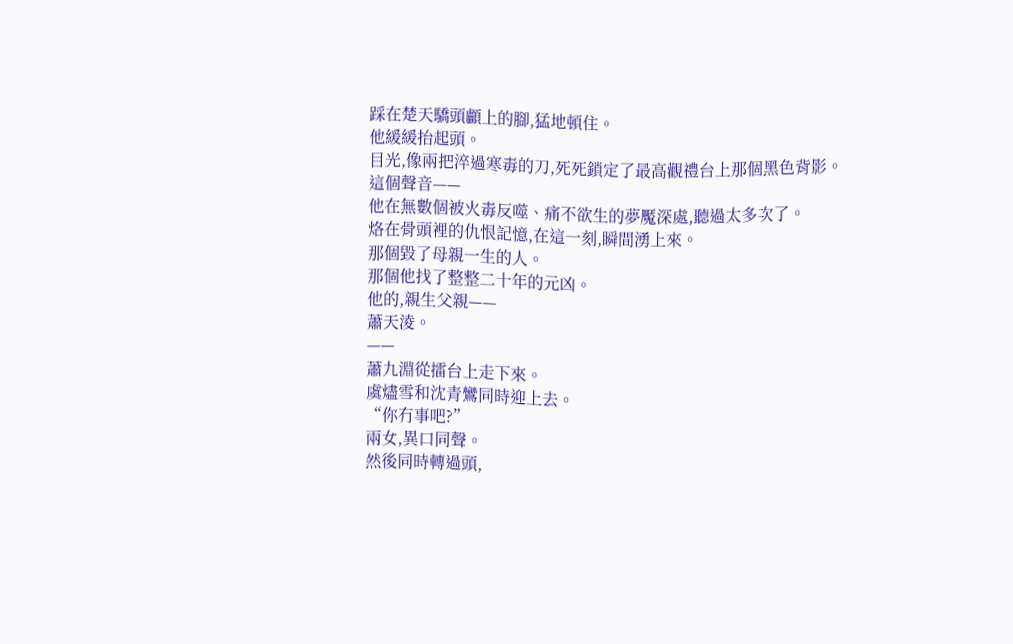踩在楚天驕頭顱上的腳,猛地頓住。
他緩緩抬起頭。
目光,像兩把淬過寒毒的刀,死死鎖定了最高觀禮台上那個黑色背影。
這個聲音——
他在無數個被火毒反噬、痛不欲生的夢魘深處,聽過太多次了。
烙在骨頭裡的仇恨記憶,在這一刻,瞬間湧上來。
那個毀了母親一生的人。
那個他找了整整二十年的元凶。
他的,親生父親——
蕭天淩。
——
蕭九淵從擂台上走下來。
虞燼雪和沈青鸞同時迎上去。
“你冇事吧?”
兩女,異口同聲。
然後同時轉過頭,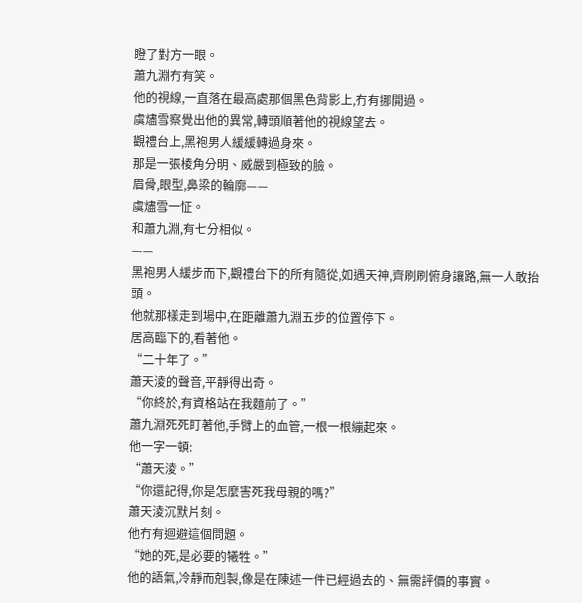瞪了對方一眼。
蕭九淵冇有笑。
他的視線,一直落在最高處那個黑色背影上,冇有挪開過。
虞燼雪察覺出他的異常,轉頭順著他的視線望去。
觀禮台上,黑袍男人緩緩轉過身來。
那是一張棱角分明、威嚴到極致的臉。
眉骨,眼型,鼻梁的輪廓——
虞燼雪一怔。
和蕭九淵,有七分相似。
——
黑袍男人緩步而下,觀禮台下的所有隨從,如遇天神,齊刷刷俯身讓路,無一人敢抬頭。
他就那樣走到場中,在距離蕭九淵五步的位置停下。
居高臨下的,看著他。
“二十年了。”
蕭天淩的聲音,平靜得出奇。
“你終於,有資格站在我麵前了。”
蕭九淵死死盯著他,手臂上的血管,一根一根繃起來。
他一字一頓:
“蕭天淩。”
“你還記得,你是怎麼害死我母親的嗎?”
蕭天淩沉默片刻。
他冇有迴避這個問題。
“她的死,是必要的犧牲。”
他的語氣,冷靜而剋製,像是在陳述一件已經過去的、無需評價的事實。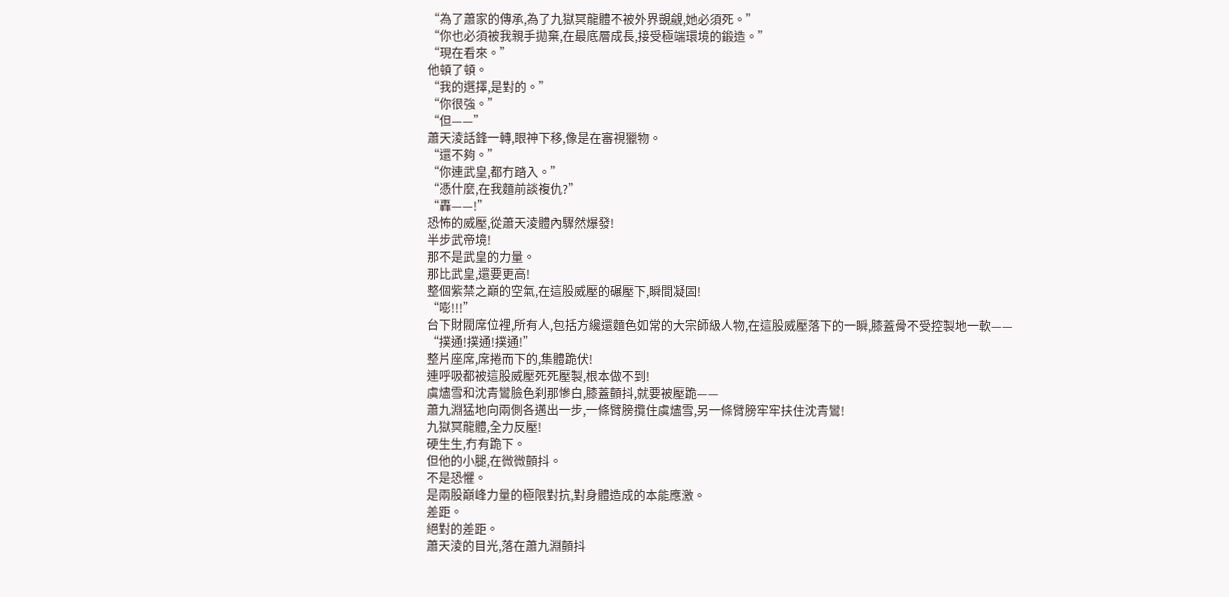“為了蕭家的傳承,為了九獄冥龍體不被外界覬覦,她必須死。”
“你也必須被我親手拋棄,在最底層成長,接受極端環境的鍛造。”
“現在看來。”
他頓了頓。
“我的選擇,是對的。”
“你很強。”
“但——”
蕭天淩話鋒一轉,眼神下移,像是在審視獵物。
“還不夠。”
“你連武皇,都冇踏入。”
“憑什麼,在我麵前談複仇?”
“轟——!”
恐怖的威壓,從蕭天淩體內驟然爆發!
半步武帝境!
那不是武皇的力量。
那比武皇,還要更高!
整個紫禁之巔的空氣,在這股威壓的碾壓下,瞬間凝固!
“嘭!!!”
台下財閥席位裡,所有人,包括方纔還麵色如常的大宗師級人物,在這股威壓落下的一瞬,膝蓋骨不受控製地一軟——
“撲通!撲通!撲通!”
整片座席,席捲而下的,集體跪伏!
連呼吸都被這股威壓死死壓製,根本做不到!
虞燼雪和沈青鸞臉色刹那慘白,膝蓋顫抖,就要被壓跪——
蕭九淵猛地向兩側各邁出一步,一條臂膀攬住虞燼雪,另一條臂膀牢牢扶住沈青鸞!
九獄冥龍體,全力反壓!
硬生生,冇有跪下。
但他的小腿,在微微顫抖。
不是恐懼。
是兩股巔峰力量的極限對抗,對身體造成的本能應激。
差距。
絕對的差距。
蕭天淩的目光,落在蕭九淵顫抖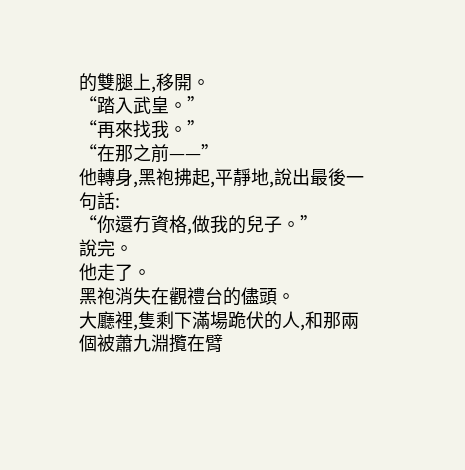的雙腿上,移開。
“踏入武皇。”
“再來找我。”
“在那之前——”
他轉身,黑袍拂起,平靜地,說出最後一句話:
“你還冇資格,做我的兒子。”
說完。
他走了。
黑袍消失在觀禮台的儘頭。
大廳裡,隻剩下滿場跪伏的人,和那兩個被蕭九淵攬在臂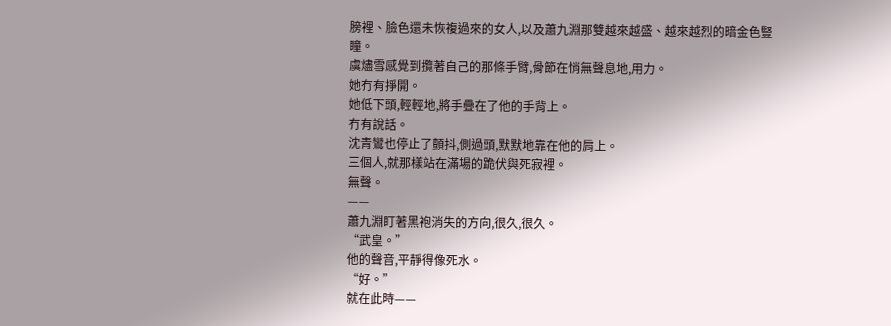膀裡、臉色還未恢複過來的女人,以及蕭九淵那雙越來越盛、越來越烈的暗金色豎瞳。
虞燼雪感覺到攬著自己的那條手臂,骨節在悄無聲息地,用力。
她冇有掙開。
她低下頭,輕輕地,將手疊在了他的手背上。
冇有說話。
沈青鸞也停止了顫抖,側過頭,默默地靠在他的肩上。
三個人,就那樣站在滿場的跪伏與死寂裡。
無聲。
——
蕭九淵盯著黑袍消失的方向,很久,很久。
“武皇。”
他的聲音,平靜得像死水。
“好。”
就在此時——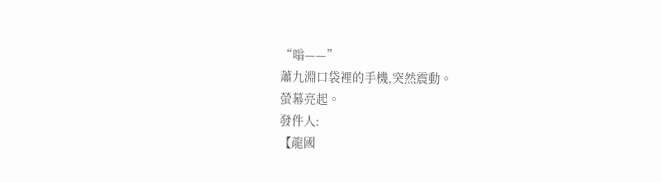“嗡——”
蕭九淵口袋裡的手機,突然震動。
螢幕亮起。
發件人:
【龍國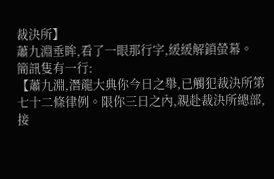裁決所】
蕭九淵垂眸,看了一眼那行字,緩緩解鎖螢幕。
簡訊隻有一行:
【蕭九淵,潛龍大典你今日之舉,已觸犯裁決所第七十二條律例。限你三日之內,親赴裁決所總部,接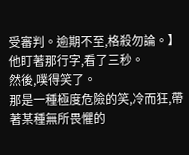受審判。逾期不至,格殺勿論。】
他盯著那行字,看了三秒。
然後,噗得笑了。
那是一種極度危險的笑,冷而狂,帶著某種無所畏懼的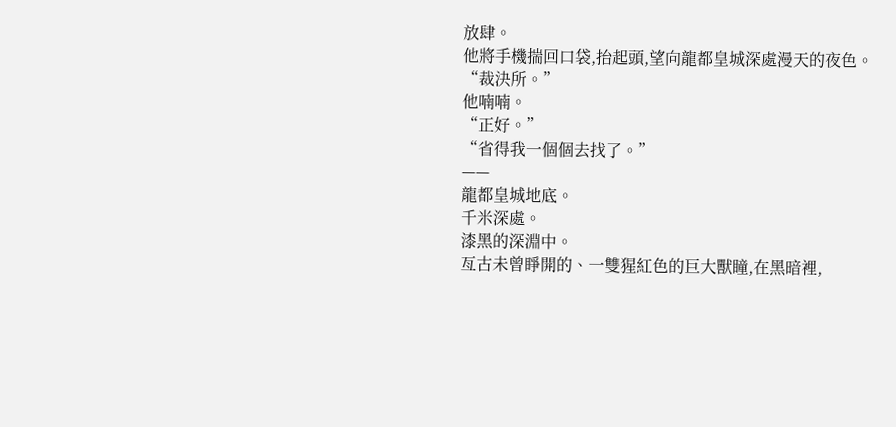放肆。
他將手機揣回口袋,抬起頭,望向龍都皇城深處漫天的夜色。
“裁決所。”
他喃喃。
“正好。”
“省得我一個個去找了。”
——
龍都皇城地底。
千米深處。
漆黑的深淵中。
亙古未曾睜開的、一雙猩紅色的巨大獸瞳,在黑暗裡,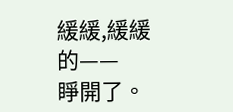緩緩,緩緩的——
睜開了。